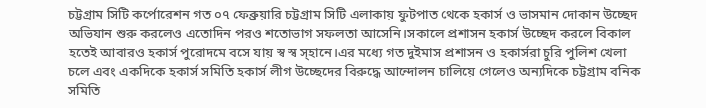চট্টগ্রাম সিটি কর্পোরেশন গত ০৭ ফেব্রুয়ারি চট্টগ্রাম সিটি এলাকায় ফুটপাত থেকে হকার্স ও ভাসমান দোকান উচ্ছেদ অভিযান শুরু করলেও এতোদিন পরও শতোভাগ সফলতা আসেনি।সকালে প্রশাসন হকার্স উচ্ছেদ করলে বিকাল হতেই আবারও হকার্স পুরোদমে বসে যায় স্ব স্ব স্হানে।এর মধ্যে গত দুইমাস প্রশাসন ও হকার্সরা চুরি পুলিশ খেলা চলে এবং একদিকে হকার্স সমিতি হকার্স লীগ উচ্ছেদের বিরুদ্ধে আন্দোলন চালিয়ে গেলেও অন্যদিকে চট্টগ্রাম বনিক সমিতি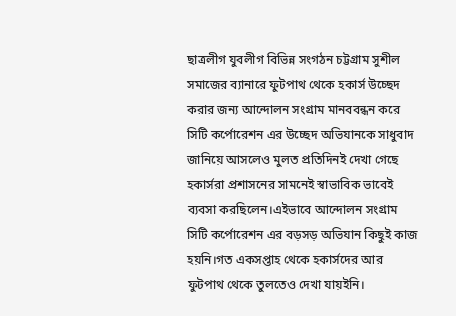ছাত্রলীগ যুবলীগ বিভিন্ন সংগঠন চট্টগ্রাম সুশীল সমাজের ব্যানারে ফুটপাথ থেকে হকার্স উচ্ছেদ করার জন্য আন্দোলন সংগ্রাম মানববন্ধন করে সিটি কর্পোরেশন এর উচ্ছেদ অভিযানকে সাধুবাদ জানিয়ে আসলেও মুলত প্রতিদিনই দেখা গেছে হকার্সরা প্রশাসনের সামনেই স্বাভাবিক ভাবেই ব্যবসা করছিলেন।এইভাবে আন্দোলন সংগ্রাম সিটি কর্পোরেশন এর বড়সড় অভিযান কিছুই কাজ হয়নি।গত একসপ্তাহ থেকে হকার্সদের আর ফুটপাথ থেকে তুলতেও দেখা যায়ইনি।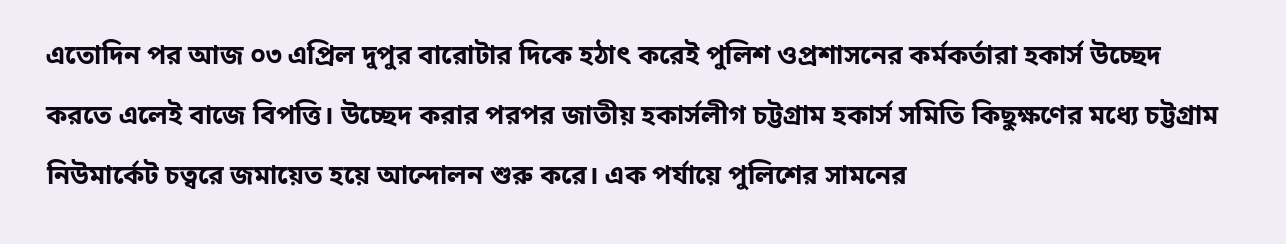এতোদিন পর আজ ০৩ এপ্রিল দুপুর বারোটার দিকে হঠাৎ করেই পুলিশ ওপ্রশাসনের কর্মকর্তারা হকার্স উচ্ছেদ করতে এলেই বাজে বিপত্তি। উচ্ছেদ করার পরপর জাতীয় হকার্সলীগ চট্টগ্রাম হকার্স সমিতি কিছুক্ষণের মধ্যে চট্টগ্রাম নিউমার্কেট চত্বরে জমায়েত হয়ে আন্দোলন শুরু করে। এক পর্যায়ে পুলিশের সামনের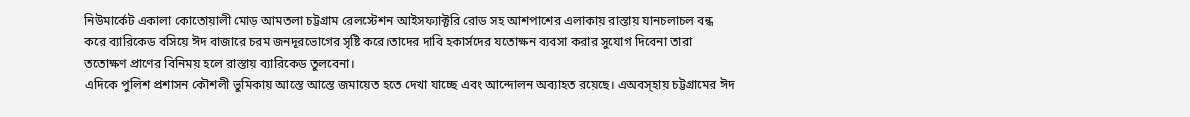নিউমার্কেট একালা কোতোয়ালী মোড় আমতলা চট্টগ্রাম রেলস্টেশন আইসফ্যাক্টরি রোড সহ আশপাশের এলাকায় রাস্তায় যানচলাচল বন্ধ করে ব্যারিকেড বসিয়ে ঈদ বাজারে চরম জনদূরভোগের সৃষ্টি করে।তাদের দাবি হকার্সদের যতোক্ষন ব্যবসা করার সুযোগ দিবেনা তারা ততোক্ষণ প্রাণের বিনিময় হলে রাস্তায় ব্যারিকেড তুলবেনা।
এদিকে পুলিশ প্রশাসন কৌশলী ভুমিকায় আস্তে আস্তে জমায়েত হতে দেখা যাচ্ছে এবং আন্দোলন অব্যাহত রয়েছে। এঅবস্হায় চট্টগ্রামের ঈদ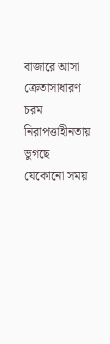বাজারে আসা ক্রেতাসাধারণ চরম নিরাপত্তাহীনতায় ভুগছে যেকোনো সময়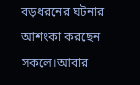বড়ধরনের ঘটনার আশংকা করছেন সকলে।আবার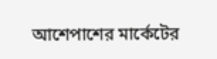আশেপাশের মার্কেটের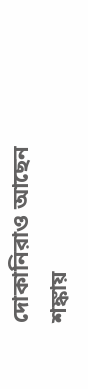দোকানিরাও আছেন শঙ্কায়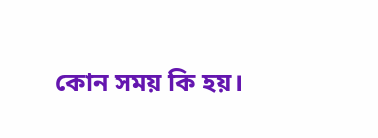কোন সময় কি হয়।